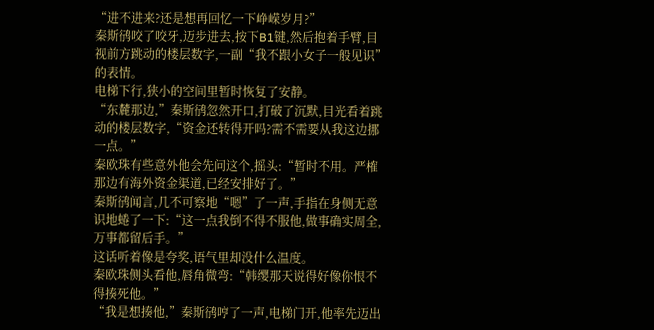“进不进来?还是想再回忆一下峥嵘岁月?”
秦斯鸻咬了咬牙,迈步进去,按下B1键,然后抱着手臂,目视前方跳动的楼层数字,一副“我不跟小女子一般见识”的表情。
电梯下行,狭小的空间里暂时恢复了安静。
“东麓那边,”秦斯鸻忽然开口,打破了沉默,目光看着跳动的楼层数字,“资金还转得开吗?需不需要从我这边挪一点。”
秦欧珠有些意外他会先问这个,摇头:“暂时不用。严榷那边有海外资金渠道,已经安排好了。”
秦斯鸻闻言,几不可察地“嗯”了一声,手指在身侧无意识地蜷了一下:“这一点我倒不得不服他,做事确实周全,万事都留后手。”
这话听着像是夸奖,语气里却没什么温度。
秦欧珠侧头看他,唇角微弯:“韩缨那天说得好像你恨不得揍死他。”
“我是想揍他,”秦斯鸻哼了一声,电梯门开,他率先迈出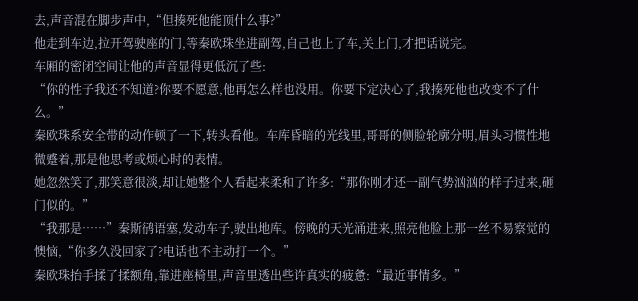去,声音混在脚步声中,“但揍死他能顶什么事?”
他走到车边,拉开驾驶座的门,等秦欧珠坐进副驾,自己也上了车,关上门,才把话说完。
车厢的密闭空间让他的声音显得更低沉了些:
“你的性子我还不知道?你要不愿意,他再怎么样也没用。你要下定决心了,我揍死他也改变不了什么。”
秦欧珠系安全带的动作顿了一下,转头看他。车库昏暗的光线里,哥哥的侧脸轮廓分明,眉头习惯性地微蹙着,那是他思考或烦心时的表情。
她忽然笑了,那笑意很淡,却让她整个人看起来柔和了许多:“那你刚才还一副气势汹汹的样子过来,砸门似的。”
“我那是……”秦斯鸻语塞,发动车子,驶出地库。傍晚的天光涌进来,照亮他脸上那一丝不易察觉的懊恼,“你多久没回家了?电话也不主动打一个。”
秦欧珠抬手揉了揉额角,靠进座椅里,声音里透出些许真实的疲惫:“最近事情多。”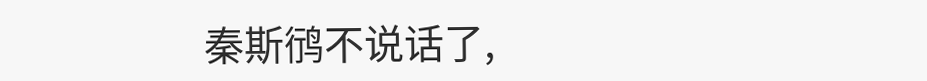秦斯鸻不说话了,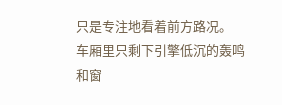只是专注地看着前方路况。
车厢里只剩下引擎低沉的轰鸣和窗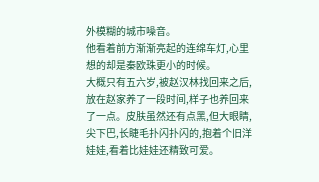外模糊的城市噪音。
他看着前方渐渐亮起的连绵车灯,心里想的却是秦欧珠更小的时候。
大概只有五六岁,被赵汉林找回来之后,放在赵家养了一段时间,样子也养回来了一点。皮肤虽然还有点黑,但大眼睛,尖下巴,长睫毛扑闪扑闪的,抱着个旧洋娃娃,看着比娃娃还精致可爱。